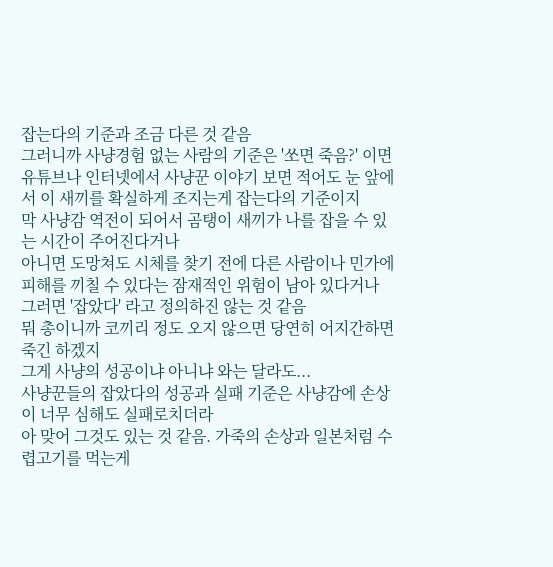잡는다의 기준과 조금 다른 것 같음
그러니까 사냥경험 없는 사람의 기준은 '쏘면 죽음?' 이면
유튜브나 인터넷에서 사냥꾼 이야기 보면 적어도 눈 앞에서 이 새끼를 확실하게 조지는게 잡는다의 기준이지
막 사냥감 역전이 되어서 곰탱이 새끼가 나를 잡을 수 있는 시간이 주어진다거나
아니면 도망쳐도 시체를 찾기 전에 다른 사람이나 민가에 피해를 끼칠 수 있다는 잠재적인 위험이 남아 있다거나
그러면 '잡았다' 라고 정의하진 않는 것 같음
뭐 총이니까 코끼리 정도 오지 않으면 당연히 어지간하면 죽긴 하겠지
그게 사냥의 성공이냐 아니냐 와는 달라도...
사냥꾼들의 잡았다의 성공과 실패 기준은 사냥감에 손상이 너무 심해도 실패로치더라
아 맞어 그것도 있는 것 같음. 가죽의 손상과 일본처럼 수렵고기를 먹는게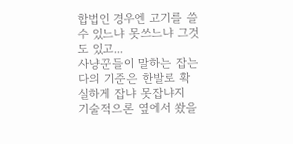합법인 경우엔 고기를 쓸 수 있느냐 못쓰느냐 그것도 있고...
사냥꾼들이 말하는 잡는다의 기준은 한발로 확실하게 잡냐 못잡냐지
기술적으론 옆에서 쐈을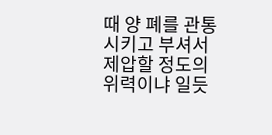때 양 폐를 관통시키고 부셔서 제압할 정도의 위력이냐 일듯